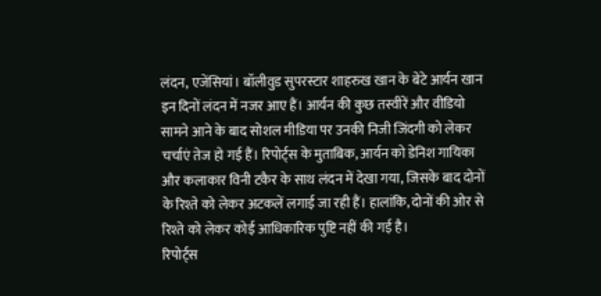लंदन, एजेंसियां। बॉलीवुड सुपरस्टार शाहरुख खान के बेटे आर्यन खान इन दिनों लंदन में नजर आए हैं। आर्यन की कुछ तस्वीरें और वीडियो सामने आने के बाद सोशल मीडिया पर उनकी निजी जिंदगी को लेकर चर्चाएं तेज हो गई हैं। रिपोर्ट्स के मुताबिक, आर्यन को डेनिश गायिका और कलाकार विनी टकैर के साथ लंदन में देखा गया, जिसके बाद दोनों के रिश्ते को लेकर अटकलें लगाई जा रही हैं। हालांकि, दोनों की ओर से रिश्ते को लेकर कोई आधिकारिक पुष्टि नहीं की गई है।
रिपोर्ट्स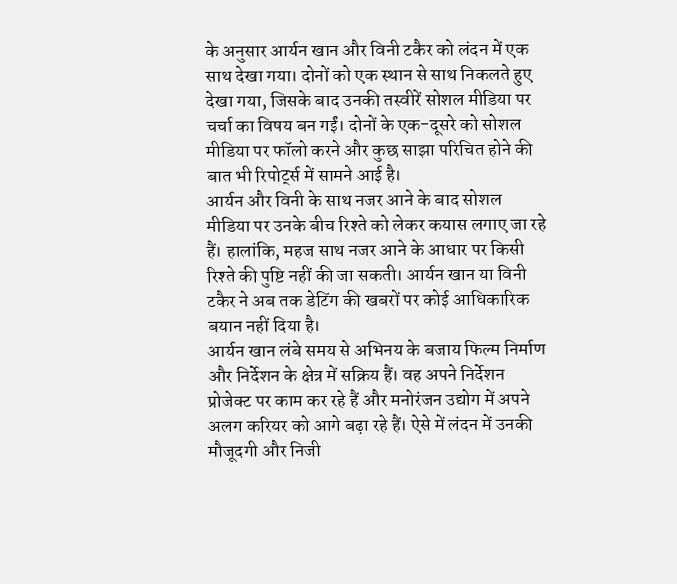के अनुसार आर्यन खान और विनी टकैर को लंदन में एक साथ देखा गया। दोनों को एक स्थान से साथ निकलते हुए देखा गया, जिसके बाद उनकी तस्वीरें सोशल मीडिया पर चर्चा का विषय बन गईं। दोनों के एक-दूसरे को सोशल मीडिया पर फॉलो करने और कुछ साझा परिचित होने की बात भी रिपोर्ट्स में सामने आई है।
आर्यन और विनी के साथ नजर आने के बाद सोशल मीडिया पर उनके बीच रिश्ते को लेकर कयास लगाए जा रहे हैं। हालांकि, महज साथ नजर आने के आधार पर किसी रिश्ते की पुष्टि नहीं की जा सकती। आर्यन खान या विनी टकैर ने अब तक डेटिंग की खबरों पर कोई आधिकारिक बयान नहीं दिया है।
आर्यन खान लंबे समय से अभिनय के बजाय फिल्म निर्माण और निर्देशन के क्षेत्र में सक्रिय हैं। वह अपने निर्देशन प्रोजेक्ट पर काम कर रहे हैं और मनोरंजन उद्योग में अपने अलग करियर को आगे बढ़ा रहे हैं। ऐसे में लंदन में उनकी मौजूदगी और निजी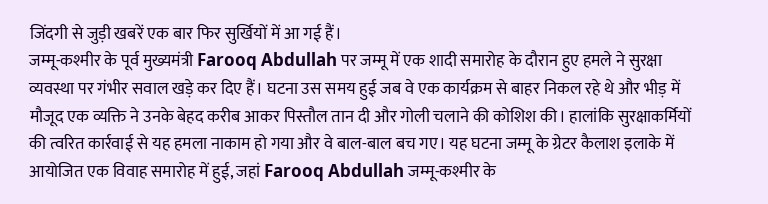जिंदगी से जुड़ी खबरें एक बार फिर सुर्खियों में आ गई हैं।
जम्मू-कश्मीर के पूर्व मुख्यमंत्री Farooq Abdullah पर जम्मू में एक शादी समारोह के दौरान हुए हमले ने सुरक्षा व्यवस्था पर गंभीर सवाल खड़े कर दिए हैं। घटना उस समय हुई जब वे एक कार्यक्रम से बाहर निकल रहे थे और भीड़ में मौजूद एक व्यक्ति ने उनके बेहद करीब आकर पिस्तौल तान दी और गोली चलाने की कोशिश की। हालांकि सुरक्षाकर्मियों की त्वरित कार्रवाई से यह हमला नाकाम हो गया और वे बाल-बाल बच गए। यह घटना जम्मू के ग्रेटर कैलाश इलाके में आयोजित एक विवाह समारोह में हुई, जहां Farooq Abdullah जम्मू-कश्मीर के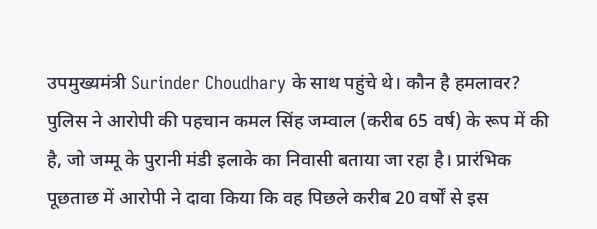उपमुख्यमंत्री Surinder Choudhary के साथ पहुंचे थे। कौन है हमलावर? पुलिस ने आरोपी की पहचान कमल सिंह जम्वाल (करीब 65 वर्ष) के रूप में की है, जो जम्मू के पुरानी मंडी इलाके का निवासी बताया जा रहा है। प्रारंभिक पूछताछ में आरोपी ने दावा किया कि वह पिछले करीब 20 वर्षों से इस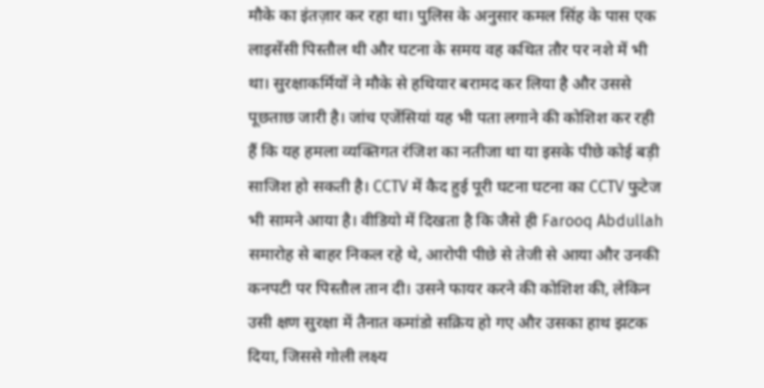मौके का इंतज़ार कर रहा था। पुलिस के अनुसार कमल सिंह के पास एक लाइसेंसी पिस्तौल थी और घटना के समय वह कथित तौर पर नशे में भी था। सुरक्षाकर्मियों ने मौके से हथियार बरामद कर लिया है और उससे पूछताछ जारी है। जांच एजेंसियां यह भी पता लगाने की कोशिश कर रही हैं कि यह हमला व्यक्तिगत रंजिश का नतीजा था या इसके पीछे कोई बड़ी साजिश हो सकती है। CCTV में कैद हुई पूरी घटना घटना का CCTV फुटेज भी सामने आया है। वीडियो में दिखता है कि जैसे ही Farooq Abdullah समारोह से बाहर निकल रहे थे, आरोपी पीछे से तेजी से आया और उनकी कनपटी पर पिस्तौल तान दी। उसने फायर करने की कोशिश की, लेकिन उसी क्षण सुरक्षा में तैनात कमांडो सक्रिय हो गए और उसका हाथ झटक दिया, जिससे गोली लक्ष्य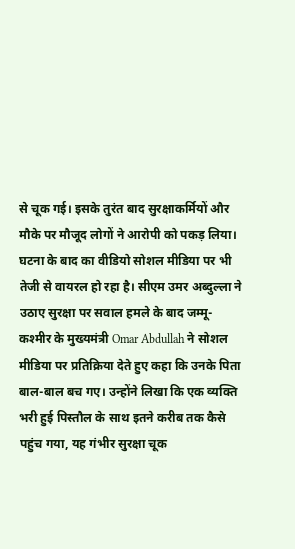से चूक गई। इसके तुरंत बाद सुरक्षाकर्मियों और मौके पर मौजूद लोगों ने आरोपी को पकड़ लिया। घटना के बाद का वीडियो सोशल मीडिया पर भी तेजी से वायरल हो रहा है। सीएम उमर अब्दुल्ला ने उठाए सुरक्षा पर सवाल हमले के बाद जम्मू-कश्मीर के मुख्यमंत्री Omar Abdullah ने सोशल मीडिया पर प्रतिक्रिया देते हुए कहा कि उनके पिता बाल-बाल बच गए। उन्होंने लिखा कि एक व्यक्ति भरी हुई पिस्तौल के साथ इतने करीब तक कैसे पहुंच गया, यह गंभीर सुरक्षा चूक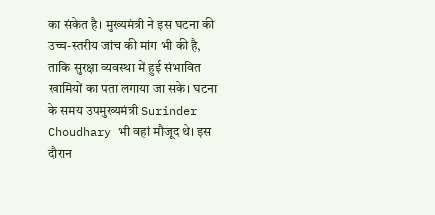का संकेत है। मुख्यमंत्री ने इस घटना की उच्च-स्तरीय जांच की मांग भी की है, ताकि सुरक्षा व्यवस्था में हुई संभावित खामियों का पता लगाया जा सके। घटना के समय उपमुख्यमंत्री Surinder Choudhary भी वहां मौजूद थे। इस दौरान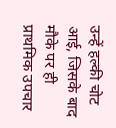उन्हें हल्की चोट आई, जिसके बाद मौके पर ही प्राथमिक उपचार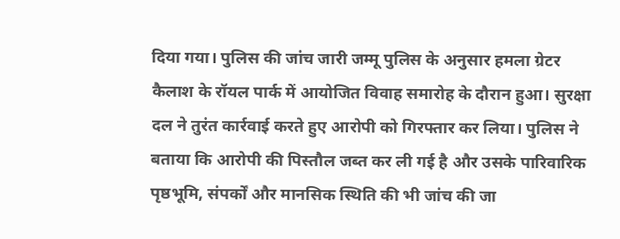दिया गया। पुलिस की जांच जारी जम्मू पुलिस के अनुसार हमला ग्रेटर कैलाश के रॉयल पार्क में आयोजित विवाह समारोह के दौरान हुआ। सुरक्षा दल ने तुरंत कार्रवाई करते हुए आरोपी को गिरफ्तार कर लिया। पुलिस ने बताया कि आरोपी की पिस्तौल जब्त कर ली गई है और उसके पारिवारिक पृष्ठभूमि, संपर्कों और मानसिक स्थिति की भी जांच की जा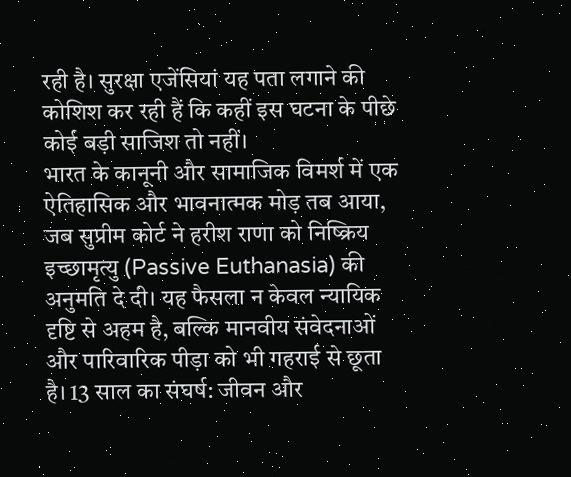रही है। सुरक्षा एजेंसियां यह पता लगाने की कोशिश कर रही हैं कि कहीं इस घटना के पीछे कोई बड़ी साजिश तो नहीं।
भारत के कानूनी और सामाजिक विमर्श में एक ऐतिहासिक और भावनात्मक मोड़ तब आया, जब सुप्रीम कोर्ट ने हरीश राणा को निष्क्रिय इच्छामृत्यु (Passive Euthanasia) की अनुमति दे दी। यह फैसला न केवल न्यायिक दृष्टि से अहम है, बल्कि मानवीय संवेदनाओं और पारिवारिक पीड़ा को भी गहराई से छूता है। 13 साल का संघर्ष: जीवन और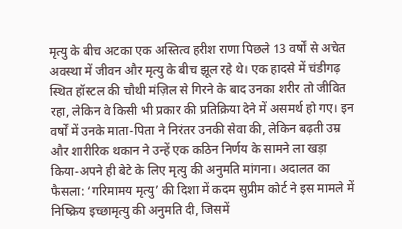मृत्यु के बीच अटका एक अस्तित्व हरीश राणा पिछले 13 वर्षों से अचेत अवस्था में जीवन और मृत्यु के बीच झूल रहे थे। एक हादसे में चंडीगढ़ स्थित हॉस्टल की चौथी मंज़िल से गिरने के बाद उनका शरीर तो जीवित रहा, लेकिन वे किसी भी प्रकार की प्रतिक्रिया देने में असमर्थ हो गए। इन वर्षों में उनके माता-पिता ने निरंतर उनकी सेवा की, लेकिन बढ़ती उम्र और शारीरिक थकान ने उन्हें एक कठिन निर्णय के सामने ला खड़ा किया-अपने ही बेटे के लिए मृत्यु की अनुमति मांगना। अदालत का फैसला: ‘गरिमामय मृत्यु’ की दिशा में कदम सुप्रीम कोर्ट ने इस मामले में निष्क्रिय इच्छामृत्यु की अनुमति दी, जिसमें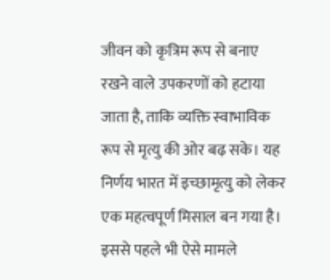जीवन को कृत्रिम रूप से बनाए रखने वाले उपकरणों को हटाया जाता है, ताकि व्यक्ति स्वाभाविक रूप से मृत्यु की ओर बढ़ सके। यह निर्णय भारत में इच्छामृत्यु को लेकर एक महत्वपूर्ण मिसाल बन गया है। इससे पहले भी ऐसे मामले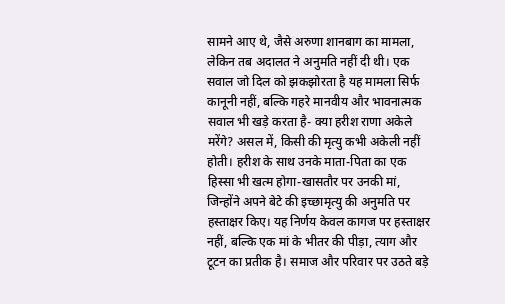सामने आए थे, जैसे अरुणा शानबाग का मामला, लेकिन तब अदालत ने अनुमति नहीं दी थी। एक सवाल जो दिल को झकझोरता है यह मामला सिर्फ कानूनी नहीं, बल्कि गहरे मानवीय और भावनात्मक सवाल भी खड़े करता है- क्या हरीश राणा अकेले मरेंगे? असल में, किसी की मृत्यु कभी अकेली नहीं होती। हरीश के साथ उनके माता-पिता का एक हिस्सा भी खत्म होगा-खासतौर पर उनकी मां, जिन्होंने अपने बेटे की इच्छामृत्यु की अनुमति पर हस्ताक्षर किए। यह निर्णय केवल कागज पर हस्ताक्षर नहीं, बल्कि एक मां के भीतर की पीड़ा, त्याग और टूटन का प्रतीक है। समाज और परिवार पर उठते बड़े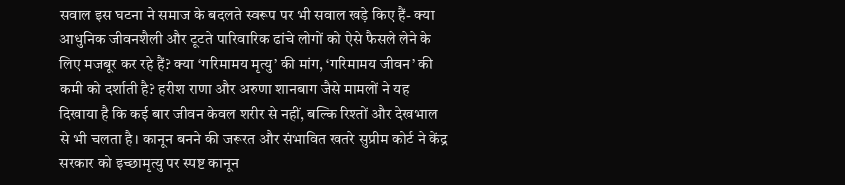सवाल इस घटना ने समाज के बदलते स्वरूप पर भी सवाल खड़े किए हैं- क्या आधुनिक जीवनशैली और टूटते पारिवारिक ढांचे लोगों को ऐसे फैसले लेने के लिए मजबूर कर रहे हैं? क्या ‘गरिमामय मृत्यु’ की मांग, ‘गरिमामय जीवन’ की कमी को दर्शाती है? हरीश राणा और अरुणा शानबाग जैसे मामलों ने यह दिखाया है कि कई बार जीवन केवल शरीर से नहीं, बल्कि रिश्तों और देखभाल से भी चलता है। कानून बनने की जरूरत और संभावित खतरे सुप्रीम कोर्ट ने केंद्र सरकार को इच्छामृत्यु पर स्पष्ट कानून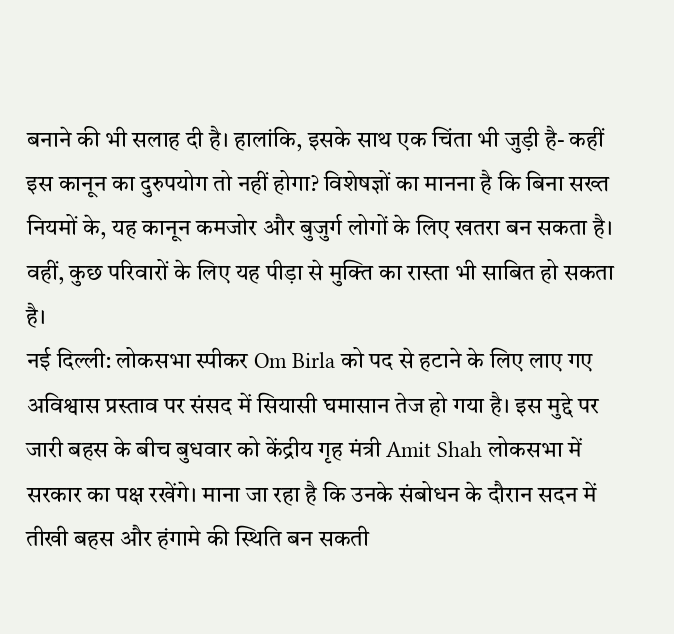बनाने की भी सलाह दी है। हालांकि, इसके साथ एक चिंता भी जुड़ी है- कहीं इस कानून का दुरुपयोग तो नहीं होगा? विशेषज्ञों का मानना है कि बिना सख्त नियमों के, यह कानून कमजोर और बुजुर्ग लोगों के लिए खतरा बन सकता है। वहीं, कुछ परिवारों के लिए यह पीड़ा से मुक्ति का रास्ता भी साबित हो सकता है।
नई दिल्ली: लोकसभा स्पीकर Om Birla को पद से हटाने के लिए लाए गए अविश्वास प्रस्ताव पर संसद में सियासी घमासान तेज हो गया है। इस मुद्दे पर जारी बहस के बीच बुधवार को केंद्रीय गृह मंत्री Amit Shah लोकसभा में सरकार का पक्ष रखेंगे। माना जा रहा है कि उनके संबोधन के दौरान सदन में तीखी बहस और हंगामे की स्थिति बन सकती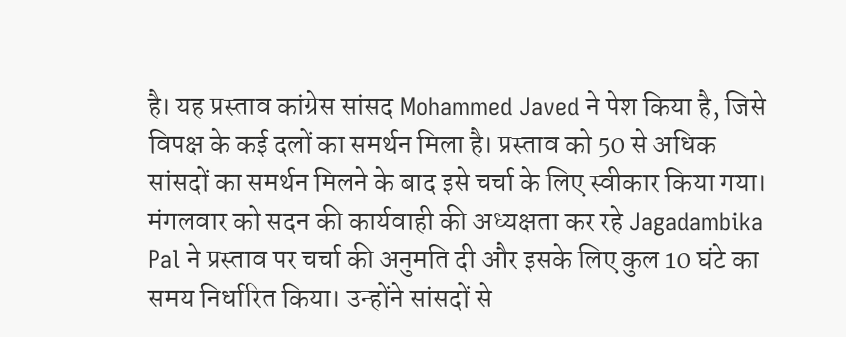है। यह प्रस्ताव कांग्रेस सांसद Mohammed Javed ने पेश किया है, जिसे विपक्ष के कई दलों का समर्थन मिला है। प्रस्ताव को 50 से अधिक सांसदों का समर्थन मिलने के बाद इसे चर्चा के लिए स्वीकार किया गया। मंगलवार को सदन की कार्यवाही की अध्यक्षता कर रहे Jagadambika Pal ने प्रस्ताव पर चर्चा की अनुमति दी और इसके लिए कुल 10 घंटे का समय निर्धारित किया। उन्होंने सांसदों से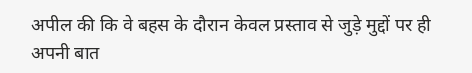अपील की कि वे बहस के दौरान केवल प्रस्ताव से जुड़े मुद्दों पर ही अपनी बात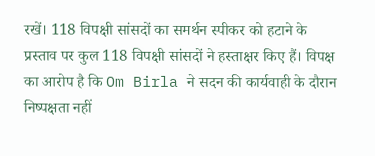रखें। 118 विपक्षी सांसदों का समर्थन स्पीकर को हटाने के प्रस्ताव पर कुल 118 विपक्षी सांसदों ने हस्ताक्षर किए हैं। विपक्ष का आरोप है कि Om Birla ने सदन की कार्यवाही के दौरान निष्पक्षता नहीं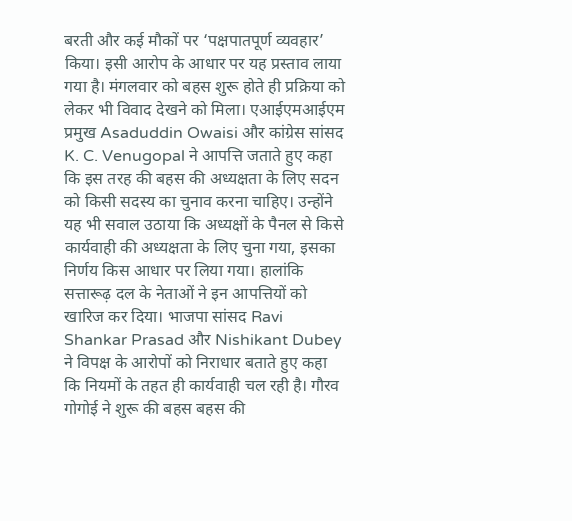बरती और कई मौकों पर ‘पक्षपातपूर्ण व्यवहार’ किया। इसी आरोप के आधार पर यह प्रस्ताव लाया गया है। मंगलवार को बहस शुरू होते ही प्रक्रिया को लेकर भी विवाद देखने को मिला। एआईएमआईएम प्रमुख Asaduddin Owaisi और कांग्रेस सांसद K. C. Venugopal ने आपत्ति जताते हुए कहा कि इस तरह की बहस की अध्यक्षता के लिए सदन को किसी सदस्य का चुनाव करना चाहिए। उन्होंने यह भी सवाल उठाया कि अध्यक्षों के पैनल से किसे कार्यवाही की अध्यक्षता के लिए चुना गया, इसका निर्णय किस आधार पर लिया गया। हालांकि सत्तारूढ़ दल के नेताओं ने इन आपत्तियों को खारिज कर दिया। भाजपा सांसद Ravi Shankar Prasad और Nishikant Dubey ने विपक्ष के आरोपों को निराधार बताते हुए कहा कि नियमों के तहत ही कार्यवाही चल रही है। गौरव गोगोई ने शुरू की बहस बहस की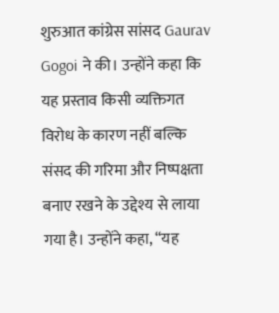शुरुआत कांग्रेस सांसद Gaurav Gogoi ने की। उन्होंने कहा कि यह प्रस्ताव किसी व्यक्तिगत विरोध के कारण नहीं बल्कि संसद की गरिमा और निष्पक्षता बनाए रखने के उद्देश्य से लाया गया है। उन्होंने कहा, “यह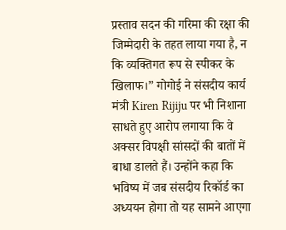प्रस्ताव सदन की गरिमा की रक्षा की जिम्मेदारी के तहत लाया गया है, न कि व्यक्तिगत रूप से स्पीकर के खिलाफ।” गोगोई ने संसदीय कार्य मंत्री Kiren Rijiju पर भी निशाना साधते हुए आरोप लगाया कि वे अक्सर विपक्षी सांसदों की बातों में बाधा डालते हैं। उन्होंने कहा कि भविष्य में जब संसदीय रिकॉर्ड का अध्ययन होगा तो यह सामने आएगा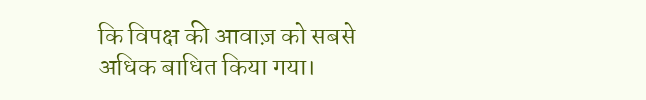कि विपक्ष की आवाज़ को सबसे अधिक बाधित किया गया।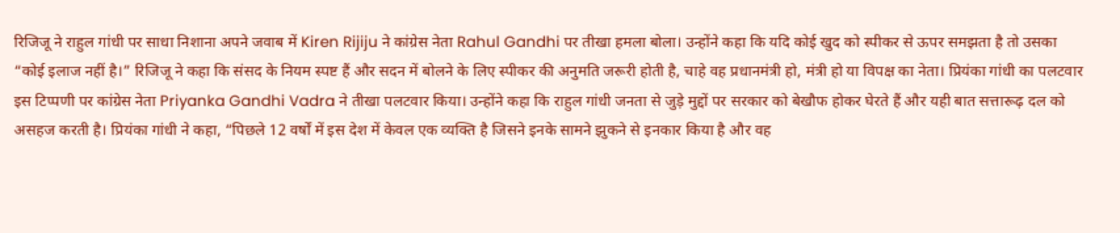रिजिजू ने राहुल गांधी पर साधा निशाना अपने जवाब में Kiren Rijiju ने कांग्रेस नेता Rahul Gandhi पर तीखा हमला बोला। उन्होंने कहा कि यदि कोई खुद को स्पीकर से ऊपर समझता है तो उसका “कोई इलाज नहीं है।” रिजिजू ने कहा कि संसद के नियम स्पष्ट हैं और सदन में बोलने के लिए स्पीकर की अनुमति जरूरी होती है, चाहे वह प्रधानमंत्री हो, मंत्री हो या विपक्ष का नेता। प्रियंका गांधी का पलटवार इस टिप्पणी पर कांग्रेस नेता Priyanka Gandhi Vadra ने तीखा पलटवार किया। उन्होंने कहा कि राहुल गांधी जनता से जुड़े मुद्दों पर सरकार को बेखौफ होकर घेरते हैं और यही बात सत्तारूढ़ दल को असहज करती है। प्रियंका गांधी ने कहा, “पिछले 12 वर्षों में इस देश में केवल एक व्यक्ति है जिसने इनके सामने झुकने से इनकार किया है और वह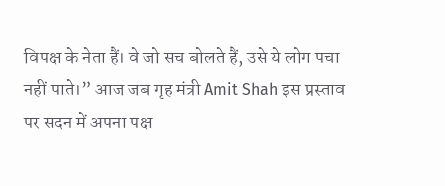विपक्ष के नेता हैं। वे जो सच बोलते हैं, उसे ये लोग पचा नहीं पाते।” आज जब गृह मंत्री Amit Shah इस प्रस्ताव पर सदन में अपना पक्ष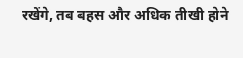रखेंगे, तब बहस और अधिक तीखी होने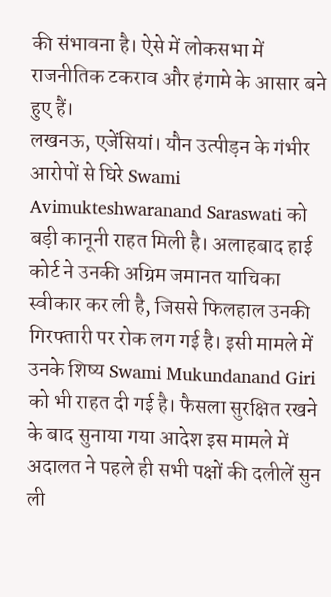की संभावना है। ऐसे में लोकसभा में राजनीतिक टकराव और हंगामे के आसार बने हुए हैं।
लखनऊ, एजेंसियां। यौन उत्पीड़न के गंभीर आरोपों से घिरे Swami Avimukteshwaranand Saraswati को बड़ी कानूनी राहत मिली है। अलाहबाद हाई कोर्ट ने उनकी अग्रिम जमानत याचिका स्वीकार कर ली है, जिससे फिलहाल उनकी गिरफ्तारी पर रोक लग गई है। इसी मामले में उनके शिष्य Swami Mukundanand Giri को भी राहत दी गई है। फैसला सुरक्षित रखने के बाद सुनाया गया आदेश इस मामले में अदालत ने पहले ही सभी पक्षों की दलीलें सुन ली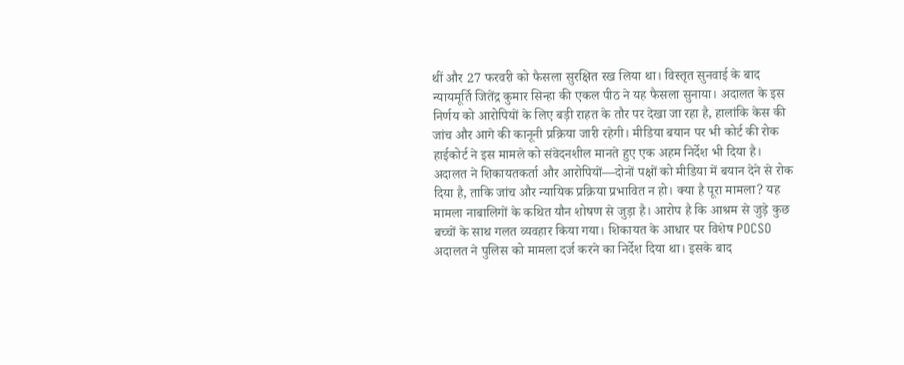थीं और 27 फरवरी को फैसला सुरक्षित रख लिया था। विस्तृत सुनवाई के बाद न्यायमूर्ति जितेंद्र कुमार सिन्हा की एकल पीठ ने यह फैसला सुनाया। अदालत के इस निर्णय को आरोपियों के लिए बड़ी राहत के तौर पर देखा जा रहा है, हालांकि केस की जांच और आगे की कानूनी प्रक्रिया जारी रहेगी। मीडिया बयान पर भी कोर्ट की रोक हाईकोर्ट ने इस मामले को संवेदनशील मानते हुए एक अहम निर्देश भी दिया है। अदालत ने शिकायतकर्ता और आरोपियों—दोनों पक्षों को मीडिया में बयान देने से रोक दिया है, ताकि जांच और न्यायिक प्रक्रिया प्रभावित न हो। क्या है पूरा मामला? यह मामला नाबालिगों के कथित यौन शोषण से जुड़ा है। आरोप है कि आश्रम से जुड़े कुछ बच्चों के साथ गलत व्यवहार किया गया। शिकायत के आधार पर विशेष POCSO अदालत ने पुलिस को मामला दर्ज करने का निर्देश दिया था। इसके बाद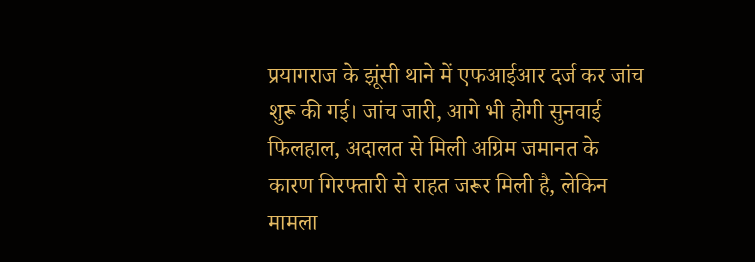प्रयागराज के झूंसी थाने में एफआईआर दर्ज कर जांच शुरू की गई। जांच जारी, आगे भी होगी सुनवाई फिलहाल, अदालत से मिली अग्रिम जमानत के कारण गिरफ्तारी से राहत जरूर मिली है, लेकिन मामला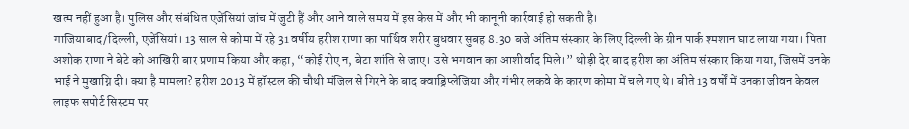खत्म नहीं हुआ है। पुलिस और संबंधित एजेंसियां जांच में जुटी हैं और आने वाले समय में इस केस में और भी कानूनी कार्रवाई हो सकती है।
गाजियाबाद/दिल्ली, एजेंसियां। 13 साल से कोमा में रहे 31 वर्षीय हरीश राणा का पार्थिव शरीर बुधवार सुबह 8.30 बजे अंतिम संस्कार के लिए दिल्ली के ग्रीन पार्क श्मशान घाट लाया गया। पिता अशोक राणा ने बेटे को आखिरी बार प्रणाम किया और कहा, “कोई रोए न, बेटा शांति से जाए। उसे भगवान का आशीर्वाद मिले।” थोड़ी देर बाद हरीश का अंतिम संस्कार किया गया, जिसमें उनके भाई ने मुखाग्नि दी। क्या है मामला? हरीश 2013 में हॉस्टल की चौथी मंजिल से गिरने के बाद क्वाड्रिप्लेजिया और गंभीर लकवे के कारण कोमा में चले गए थे। बीते 13 वर्षों में उनका जीवन केवल लाइफ सपोर्ट सिस्टम पर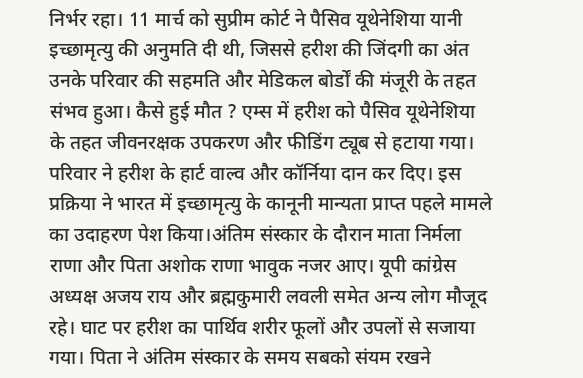निर्भर रहा। 11 मार्च को सुप्रीम कोर्ट ने पैसिव यूथेनेशिया यानी इच्छामृत्यु की अनुमति दी थी, जिससे हरीश की जिंदगी का अंत उनके परिवार की सहमति और मेडिकल बोर्डों की मंजूरी के तहत संभव हुआ। कैसे हुई मौत ? एम्स में हरीश को पैसिव यूथेनेशिया के तहत जीवनरक्षक उपकरण और फीडिंग ट्यूब से हटाया गया। परिवार ने हरीश के हार्ट वाल्व और कॉर्निया दान कर दिए। इस प्रक्रिया ने भारत में इच्छामृत्यु के कानूनी मान्यता प्राप्त पहले मामले का उदाहरण पेश किया।अंतिम संस्कार के दौरान माता निर्मला राणा और पिता अशोक राणा भावुक नजर आए। यूपी कांग्रेस अध्यक्ष अजय राय और ब्रह्मकुमारी लवली समेत अन्य लोग मौजूद रहे। घाट पर हरीश का पार्थिव शरीर फूलों और उपलों से सजाया गया। पिता ने अंतिम संस्कार के समय सबको संयम रखने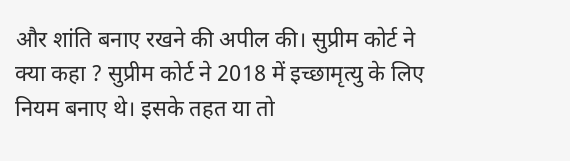और शांति बनाए रखने की अपील की। सुप्रीम कोर्ट ने क्या कहा ? सुप्रीम कोर्ट ने 2018 में इच्छामृत्यु के लिए नियम बनाए थे। इसके तहत या तो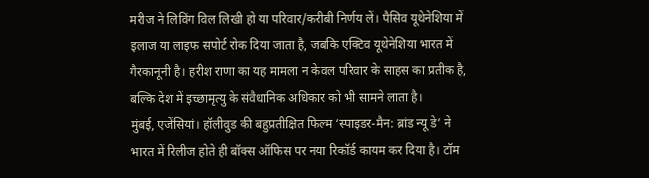मरीज ने लिविंग विल लिखी हो या परिवार/करीबी निर्णय लें। पैसिव यूथेनेशिया में इलाज या लाइफ सपोर्ट रोक दिया जाता है, जबकि एक्टिव यूथेनेशिया भारत में गैरकानूनी है। हरीश राणा का यह मामला न केवल परिवार के साहस का प्रतीक है, बल्कि देश में इच्छामृत्यु के संवैधानिक अधिकार को भी सामने लाता है।
मुंबई, एजेंसियां। हॉलीवुड की बहुप्रतीक्षित फिल्म ‘स्पाइडर-मैन: ब्रांड न्यू डे’ ने भारत में रिलीज होते ही बॉक्स ऑफिस पर नया रिकॉर्ड कायम कर दिया है। टॉम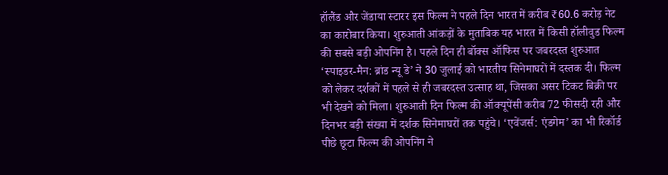हॉलैंड और जेंडाया स्टारर इस फिल्म ने पहले दिन भारत में करीब ₹60.6 करोड़ नेट का कारोबार किया। शुरुआती आंकड़ों के मुताबिक यह भारत में किसी हॉलीवुड फिल्म की सबसे बड़ी ओपनिंग है। पहले दिन ही बॉक्स ऑफिस पर जबरदस्त शुरुआत ‘स्पाइडर-मैन: ब्रांड न्यू डे’ ने 30 जुलाई को भारतीय सिनेमाघरों में दस्तक दी। फिल्म को लेकर दर्शकों में पहले से ही जबरदस्त उत्साह था, जिसका असर टिकट बिक्री पर भी देखने को मिला। शुरुआती दिन फिल्म की ऑक्यूपेंसी करीब 72 फीसदी रही और दिनभर बड़ी संख्या में दर्शक सिनेमाघरों तक पहुंचे। ‘एवेंजर्स: एंडगेम’ का भी रिकॉर्ड पीछे छूटा फिल्म की ओपनिंग ने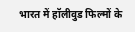भारत में हॉलीवुड फिल्मों के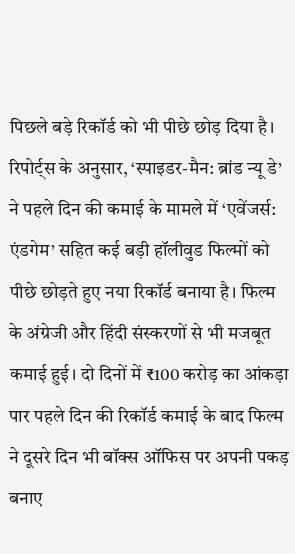पिछले बड़े रिकॉर्ड को भी पीछे छोड़ दिया है। रिपोर्ट्स के अनुसार, ‘स्पाइडर-मैन: ब्रांड न्यू डे’ ने पहले दिन की कमाई के मामले में ‘एवेंजर्स: एंडगेम’ सहित कई बड़ी हॉलीवुड फिल्मों को पीछे छोड़ते हुए नया रिकॉर्ड बनाया है। फिल्म के अंग्रेजी और हिंदी संस्करणों से भी मजबूत कमाई हुई। दो दिनों में ₹100 करोड़ का आंकड़ा पार पहले दिन की रिकॉर्ड कमाई के बाद फिल्म ने दूसरे दिन भी बॉक्स ऑफिस पर अपनी पकड़ बनाए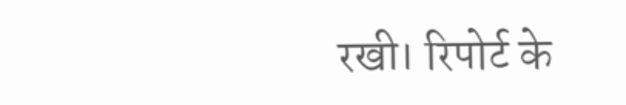रखी। रिपोर्ट के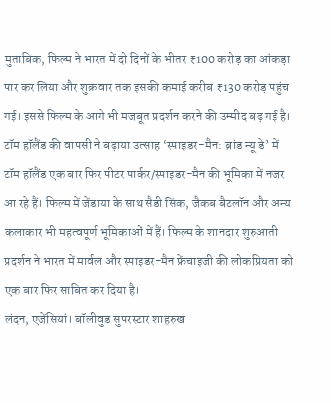मुताबिक, फिल्म ने भारत में दो दिनों के भीतर ₹100 करोड़ का आंकड़ा पार कर लिया और शुक्रवार तक इसकी कमाई करीब ₹130 करोड़ पहुंच गई। इससे फिल्म के आगे भी मजबूत प्रदर्शन करने की उम्मीद बढ़ गई है। टॉम हॉलैंड की वापसी ने बढ़ाया उत्साह ‘स्पाइडर-मैन: ब्रांड न्यू डे’ में टॉम हॉलैंड एक बार फिर पीटर पार्कर/स्पाइडर-मैन की भूमिका में नजर आ रहे हैं। फिल्म में जेंडाया के साथ सैडी सिंक, जैकब बैटलॉन और अन्य कलाकार भी महत्वपूर्ण भूमिकाओं में हैं। फिल्म के शानदार शुरुआती प्रदर्शन ने भारत में मार्वल और स्पाइडर-मैन फ्रेंचाइजी की लोकप्रियता को एक बार फिर साबित कर दिया है।
लंदन, एजेंसियां। बॉलीवुड सुपरस्टार शाहरुख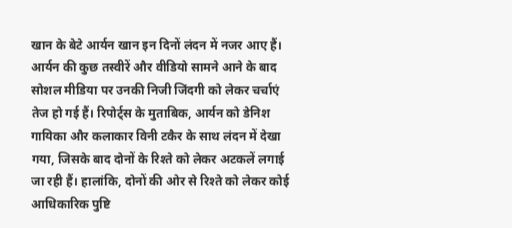खान के बेटे आर्यन खान इन दिनों लंदन में नजर आए हैं। आर्यन की कुछ तस्वीरें और वीडियो सामने आने के बाद सोशल मीडिया पर उनकी निजी जिंदगी को लेकर चर्चाएं तेज हो गई हैं। रिपोर्ट्स के मुताबिक, आर्यन को डेनिश गायिका और कलाकार विनी टकैर के साथ लंदन में देखा गया, जिसके बाद दोनों के रिश्ते को लेकर अटकलें लगाई जा रही हैं। हालांकि, दोनों की ओर से रिश्ते को लेकर कोई आधिकारिक पुष्टि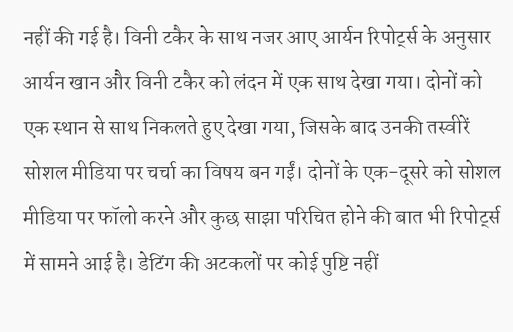नहीं की गई है। विनी टकैर के साथ नजर आए आर्यन रिपोर्ट्स के अनुसार आर्यन खान और विनी टकैर को लंदन में एक साथ देखा गया। दोनों को एक स्थान से साथ निकलते हुए देखा गया, जिसके बाद उनकी तस्वीरें सोशल मीडिया पर चर्चा का विषय बन गईं। दोनों के एक-दूसरे को सोशल मीडिया पर फॉलो करने और कुछ साझा परिचित होने की बात भी रिपोर्ट्स में सामने आई है। डेटिंग की अटकलों पर कोई पुष्टि नहीं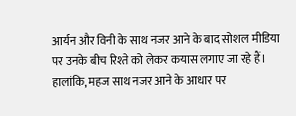आर्यन और विनी के साथ नजर आने के बाद सोशल मीडिया पर उनके बीच रिश्ते को लेकर कयास लगाए जा रहे हैं। हालांकि, महज साथ नजर आने के आधार पर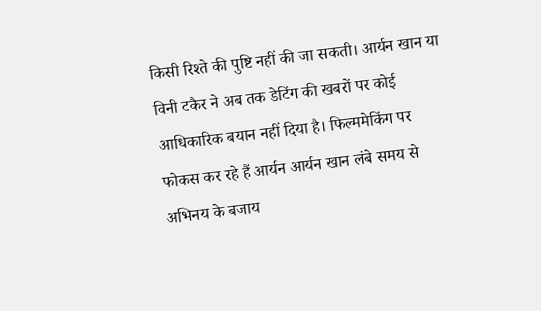किसी रिश्ते की पुष्टि नहीं की जा सकती। आर्यन खान या विनी टकैर ने अब तक डेटिंग की खबरों पर कोई आधिकारिक बयान नहीं दिया है। फिल्ममेकिंग पर फोकस कर रहे हैं आर्यन आर्यन खान लंबे समय से अभिनय के बजाय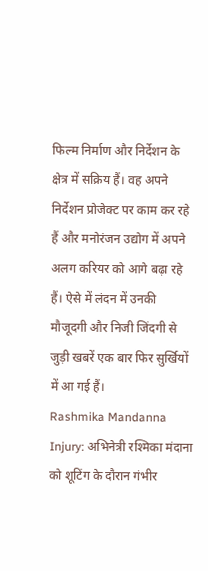फिल्म निर्माण और निर्देशन के क्षेत्र में सक्रिय हैं। वह अपने निर्देशन प्रोजेक्ट पर काम कर रहे हैं और मनोरंजन उद्योग में अपने अलग करियर को आगे बढ़ा रहे हैं। ऐसे में लंदन में उनकी मौजूदगी और निजी जिंदगी से जुड़ी खबरें एक बार फिर सुर्खियों में आ गई हैं।
Rashmika Mandanna Injury: अभिनेत्री रश्मिका मंदाना को शूटिंग के दौरान गंभीर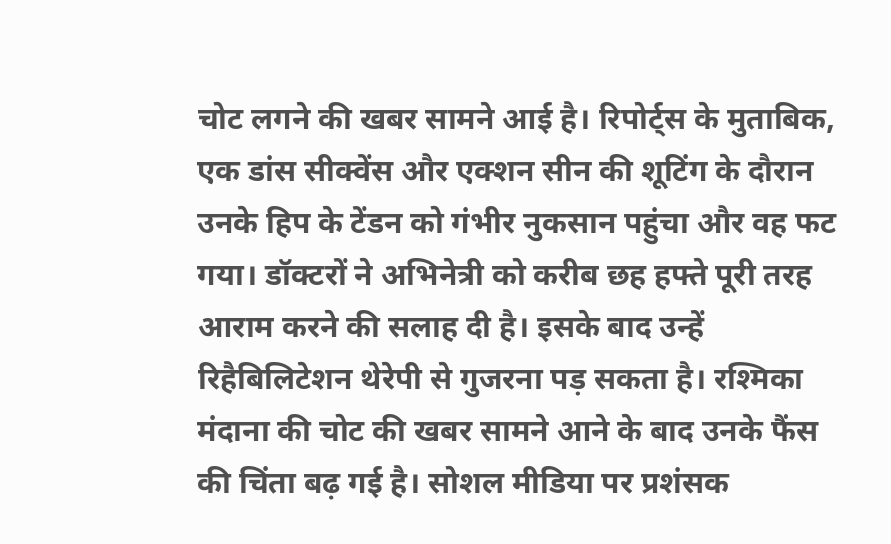चोट लगने की खबर सामने आई है। रिपोर्ट्स के मुताबिक, एक डांस सीक्वेंस और एक्शन सीन की शूटिंग के दौरान उनके हिप के टेंडन को गंभीर नुकसान पहुंचा और वह फट गया। डॉक्टरों ने अभिनेत्री को करीब छह हफ्ते पूरी तरह आराम करने की सलाह दी है। इसके बाद उन्हें रिहैबिलिटेशन थेरेपी से गुजरना पड़ सकता है। रश्मिका मंदाना की चोट की खबर सामने आने के बाद उनके फैंस की चिंता बढ़ गई है। सोशल मीडिया पर प्रशंसक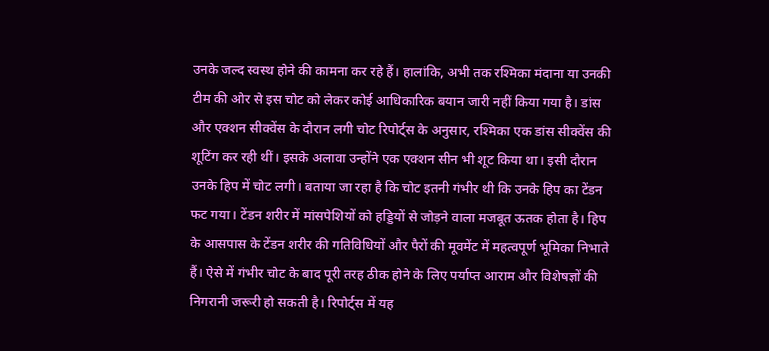उनके जल्द स्वस्थ होने की कामना कर रहे हैं। हालांकि, अभी तक रश्मिका मंदाना या उनकी टीम की ओर से इस चोट को लेकर कोई आधिकारिक बयान जारी नहीं किया गया है। डांस और एक्शन सीक्वेंस के दौरान लगी चोट रिपोर्ट्स के अनुसार, रश्मिका एक डांस सीक्वेंस की शूटिंग कर रही थीं। इसके अलावा उन्होंने एक एक्शन सीन भी शूट किया था। इसी दौरान उनके हिप में चोट लगी। बताया जा रहा है कि चोट इतनी गंभीर थी कि उनके हिप का टेंडन फट गया। टेंडन शरीर में मांसपेशियों को हड्डियों से जोड़ने वाला मजबूत ऊतक होता है। हिप के आसपास के टेंडन शरीर की गतिविधियों और पैरों की मूवमेंट में महत्वपूर्ण भूमिका निभाते हैं। ऐसे में गंभीर चोट के बाद पूरी तरह ठीक होने के लिए पर्याप्त आराम और विशेषज्ञों की निगरानी जरूरी हो सकती है। रिपोर्ट्स में यह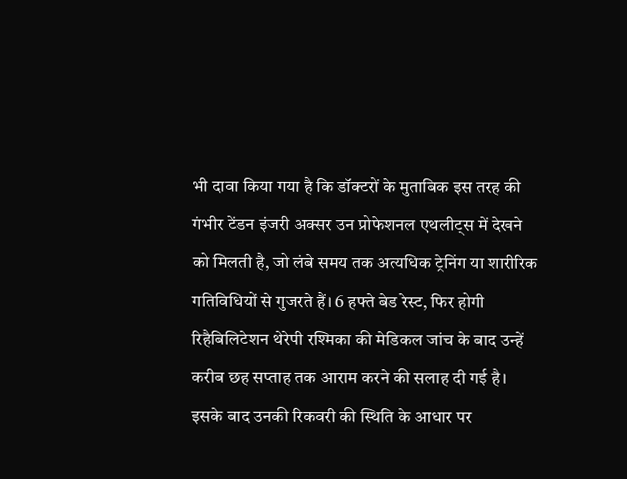भी दावा किया गया है कि डॉक्टरों के मुताबिक इस तरह की गंभीर टेंडन इंजरी अक्सर उन प्रोफेशनल एथलीट्स में देखने को मिलती है, जो लंबे समय तक अत्यधिक ट्रेनिंग या शारीरिक गतिविधियों से गुजरते हैं। 6 हफ्ते बेड रेस्ट, फिर होगी रिहैबिलिटेशन थेरेपी रश्मिका की मेडिकल जांच के बाद उन्हें करीब छह सप्ताह तक आराम करने की सलाह दी गई है। इसके बाद उनकी रिकवरी की स्थिति के आधार पर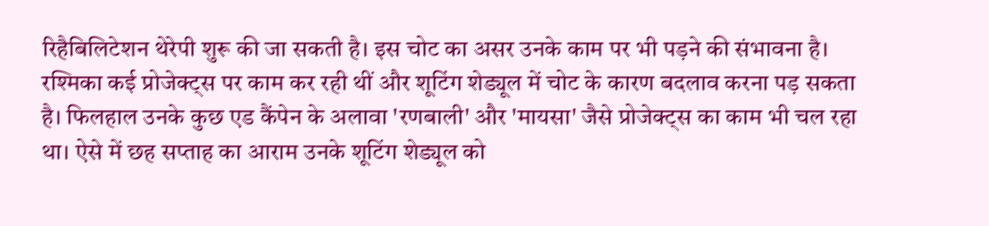रिहैबिलिटेशन थेरेपी शुरू की जा सकती है। इस चोट का असर उनके काम पर भी पड़ने की संभावना है। रश्मिका कई प्रोजेक्ट्स पर काम कर रही थीं और शूटिंग शेड्यूल में चोट के कारण बदलाव करना पड़ सकता है। फिलहाल उनके कुछ एड कैंपेन के अलावा 'रणबाली' और 'मायसा' जैसे प्रोजेक्ट्स का काम भी चल रहा था। ऐसे में छह सप्ताह का आराम उनके शूटिंग शेड्यूल को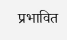प्रभावित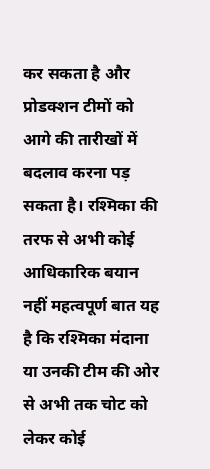कर सकता है और प्रोडक्शन टीमों को आगे की तारीखों में बदलाव करना पड़ सकता है। रश्मिका की तरफ से अभी कोई आधिकारिक बयान नहीं महत्वपूर्ण बात यह है कि रश्मिका मंदाना या उनकी टीम की ओर से अभी तक चोट को लेकर कोई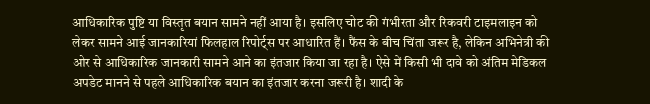आधिकारिक पुष्टि या विस्तृत बयान सामने नहीं आया है। इसलिए चोट की गंभीरता और रिकवरी टाइमलाइन को लेकर सामने आई जानकारियां फिलहाल रिपोर्ट्स पर आधारित हैं। फैंस के बीच चिंता जरूर है, लेकिन अभिनेत्री की ओर से आधिकारिक जानकारी सामने आने का इंतजार किया जा रहा है। ऐसे में किसी भी दावे को अंतिम मेडिकल अपडेट मानने से पहले आधिकारिक बयान का इंतजार करना जरूरी है। शादी के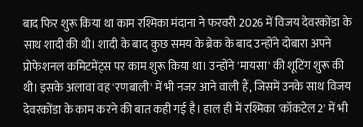बाद फिर शुरू किया था काम रश्मिका मंदाना ने फरवरी 2026 में विजय देवरकोंडा के साथ शादी की थी। शादी के बाद कुछ समय के ब्रेक के बाद उन्होंने दोबारा अपने प्रोफेशनल कमिटमेंट्स पर काम शुरू किया था। उन्होंने 'मायसा' की शूटिंग शुरू की थी। इसके अलावा वह 'रणबाली' में भी नजर आने वाली हैं, जिसमें उनके साथ विजय देवरकोंडा के काम करने की बात कही गई है। हाल ही में रश्मिका 'कॉकटेल 2' में भी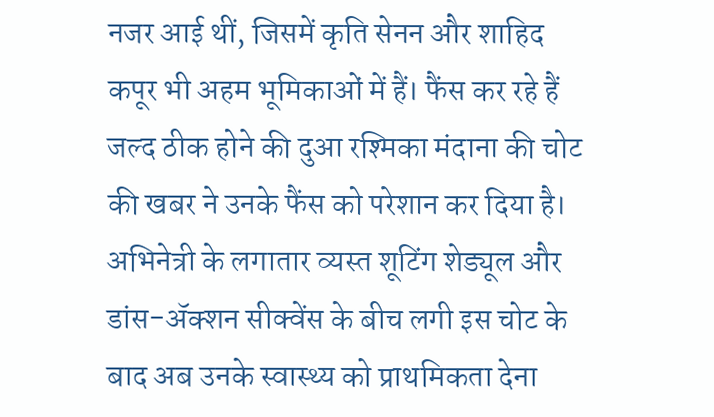नजर आई थीं, जिसमें कृति सेनन और शाहिद कपूर भी अहम भूमिकाओं में हैं। फैंस कर रहे हैं जल्द ठीक होने की दुआ रश्मिका मंदाना की चोट की खबर ने उनके फैंस को परेशान कर दिया है। अभिनेत्री के लगातार व्यस्त शूटिंग शेड्यूल और डांस-ॲक्शन सीक्वेंस के बीच लगी इस चोट के बाद अब उनके स्वास्थ्य को प्राथमिकता देना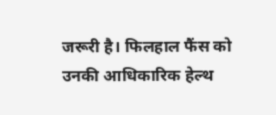जरूरी है। फिलहाल फैंस को उनकी आधिकारिक हेल्थ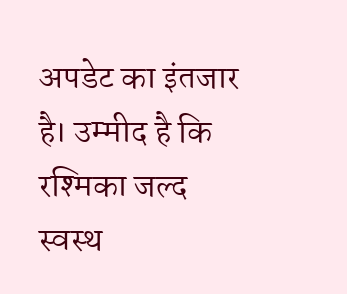अपडेट का इंतजार है। उम्मीद है कि रश्मिका जल्द स्वस्थ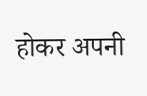होकर अपनी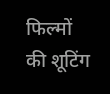फिल्मों की शूटिंग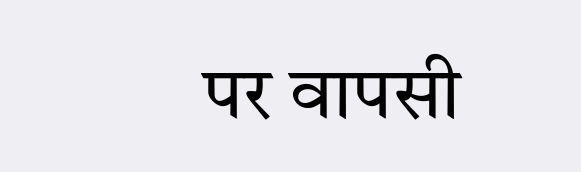पर वापसी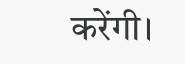करेंगी।